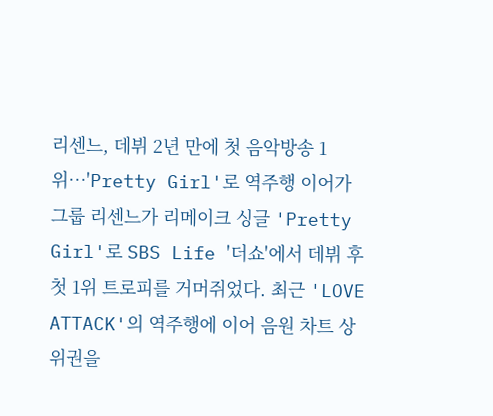리센느, 데뷔 2년 만에 첫 음악방송 1위…'Pretty Girl'로 역주행 이어가
그룹 리센느가 리메이크 싱글 'Pretty Girl'로 SBS Life '더쇼'에서 데뷔 후 첫 1위 트로피를 거머쥐었다. 최근 'LOVE ATTACK'의 역주행에 이어 음원 차트 상위권을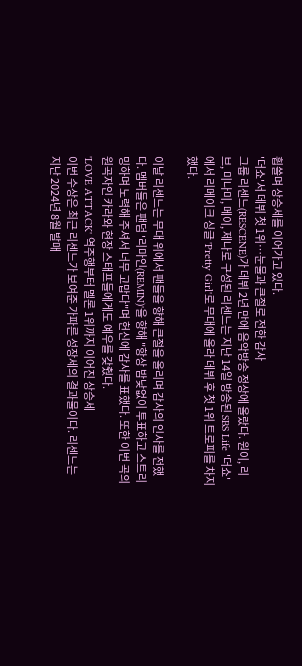휩쓸며 상승세를 이어가고 있다.
'더쇼'서 데뷔 첫 1위…눈물과 큰절로 전한 감사
그룹 리센느(RESCENE)가 데뷔 2년 만에 음악방송 정상에 올랐다. 원이, 리브, 미나미, 메이, 제나로 구성된 리센느는 지난 14일 방송된 SBS Life '더쇼'에서 리메이크 싱글 'Pretty Girl'로 무대에 올라 데뷔 후 첫 1위 트로피를 차지했다.

이날 리센느는 무대 위에서 팬들을 향해 큰절을 올리며 감사의 인사를 전했다. 멤버들은 팬덤 '리마인(REMIN)'을 향해 "항상 밤낮없이 투표하고 스트리밍하며 노력해 주셔서 너무 고맙다"며 헌신에 감사를 표했다. 또한 이번 곡의 원곡자인 카라와 현장 스태프들에게도 예우를 갖췄다.
'LOVE ATTACK' 역주행부터 멜론 1위까지 이어진 상승세
이번 수상은 최근 리센느가 보여준 가파른 성장세의 결과물이다. 리센느는 지난 2024년 8월 발매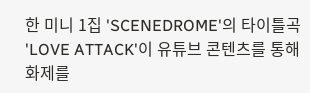한 미니 1집 'SCENEDROME'의 타이틀곡 'LOVE ATTACK'이 유튜브 콘텐츠를 통해 화제를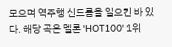모으며 역주행 신드롬을 일으킨 바 있다. 해당 곡은 멜론 'HOT100' 1위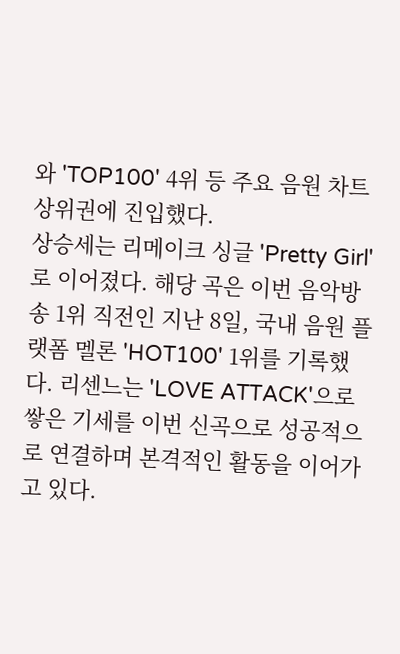와 'TOP100' 4위 등 주요 음원 차트 상위권에 진입했다.
상승세는 리메이크 싱글 'Pretty Girl'로 이어졌다. 해당 곡은 이번 음악방송 1위 직전인 지난 8일, 국내 음원 플랫폼 멜론 'HOT100' 1위를 기록했다. 리센느는 'LOVE ATTACK'으로 쌓은 기세를 이번 신곡으로 성공적으로 연결하며 본격적인 활동을 이어가고 있다.